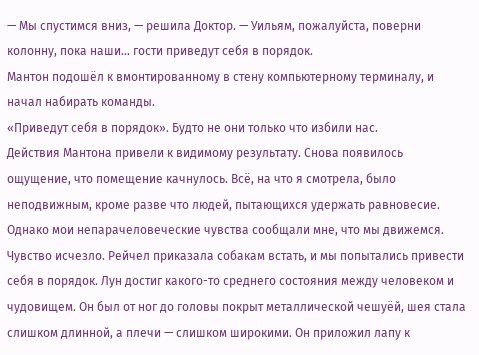— Мы спустимся вниз, — решила Доктор. — Уильям, пожалуйста, поверни колонну, пока наши… гости приведут себя в порядок.
Мантон подошёл к вмонтированному в стену компьютерному терминалу, и начал набирать команды.
«Приведут себя в порядок». Будто не они только что избили нас.
Действия Мантона привели к видимому результату. Снова появилось ощущение, что помещение качнулось. Всё, на что я смотрела, было неподвижным, кроме разве что людей, пытающихся удержать равновесие. Однако мои непарачеловеческие чувства сообщали мне, что мы движемся.
Чувство исчезло. Рейчел приказала собакам встать, и мы попытались привести себя в порядок. Лун достиг какого-то среднего состояния между человеком и чудовищем. Он был от ног до головы покрыт металлической чешуёй, шея стала слишком длинной, а плечи — слишком широкими. Он приложил лапу к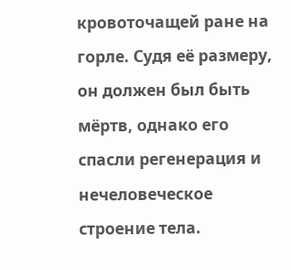кровоточащей ране на горле. Судя её размеру, он должен был быть мёртв, однако его спасли регенерация и нечеловеческое строение тела.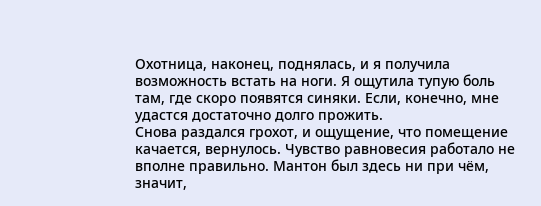Охотница, наконец, поднялась, и я получила возможность встать на ноги. Я ощутила тупую боль там, где скоро появятся синяки. Если, конечно, мне удастся достаточно долго прожить.
Снова раздался грохот, и ощущение, что помещение качается, вернулось. Чувство равновесия работало не вполне правильно. Мантон был здесь ни при чём, значит,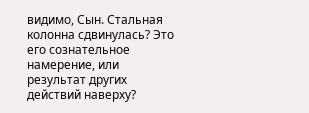видимо, Сын. Стальная колонна сдвинулась? Это его сознательное намерение, или результат других действий наверху?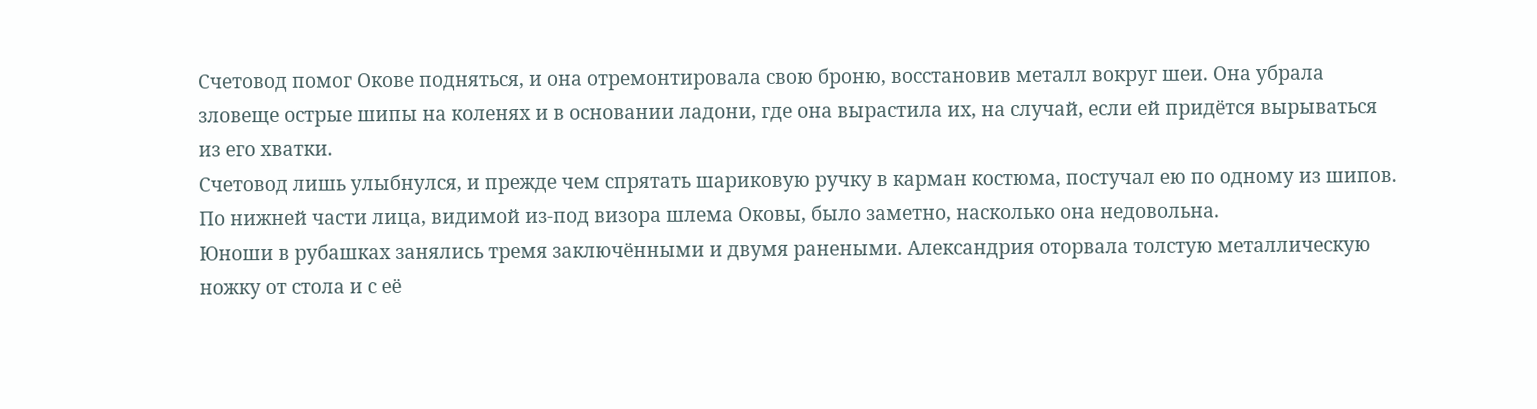Счетовод помог Окове подняться, и она отремонтировала свою броню, восстановив металл вокруг шеи. Она убрала зловеще острые шипы на коленях и в основании ладони, где она вырастила их, на случай, если ей придётся вырываться из его хватки.
Счетовод лишь улыбнулся, и прежде чем спрятать шариковую ручку в карман костюма, постучал ею по одному из шипов. По нижней части лица, видимой из-под визора шлема Оковы, было заметно, насколько она недовольна.
Юноши в рубашках занялись тремя заключёнными и двумя ранеными. Александрия оторвала толстую металлическую ножку от стола и с её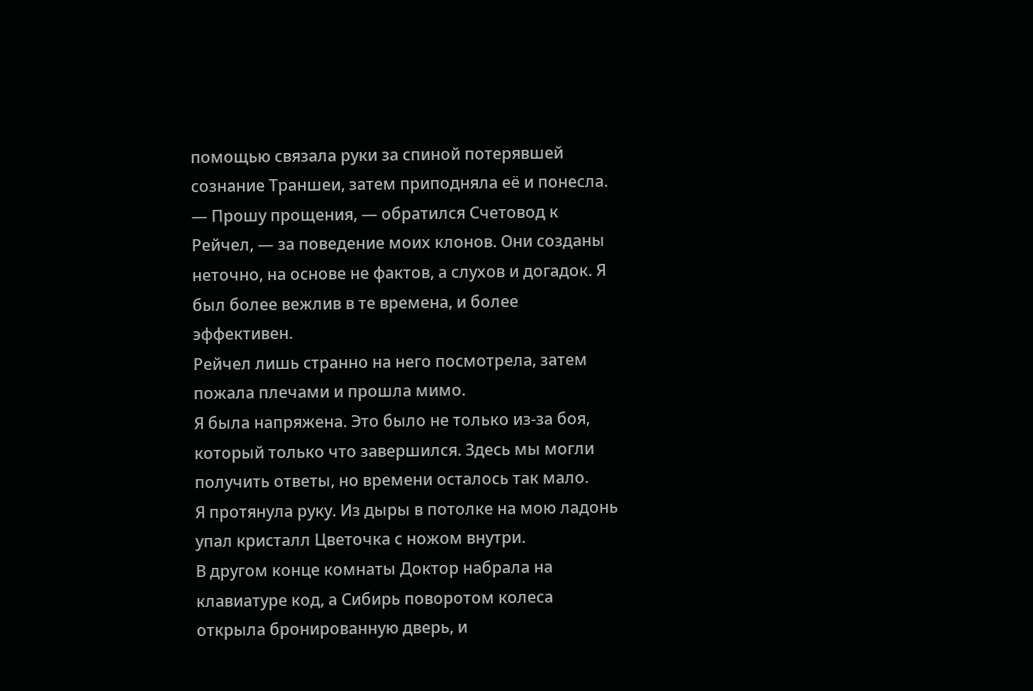помощью связала руки за спиной потерявшей сознание Траншеи, затем приподняла её и понесла.
— Прошу прощения, — обратился Счетовод к Рейчел, — за поведение моих клонов. Они созданы неточно, на основе не фактов, а слухов и догадок. Я был более вежлив в те времена, и более эффективен.
Рейчел лишь странно на него посмотрела, затем пожала плечами и прошла мимо.
Я была напряжена. Это было не только из-за боя, который только что завершился. Здесь мы могли получить ответы, но времени осталось так мало.
Я протянула руку. Из дыры в потолке на мою ладонь упал кристалл Цветочка с ножом внутри.
В другом конце комнаты Доктор набрала на клавиатуре код, а Сибирь поворотом колеса открыла бронированную дверь, и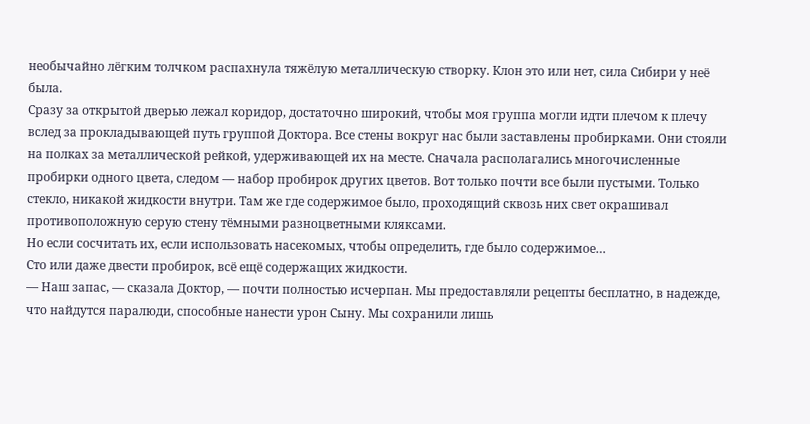необычайно лёгким толчком распахнула тяжёлую металлическую створку. Клон это или нет, сила Сибири у неё была.
Сразу за открытой дверью лежал коридор, достаточно широкий, чтобы моя группа могли идти плечом к плечу вслед за прокладывающей путь группой Доктора. Все стены вокруг нас были заставлены пробирками. Они стояли на полках за металлической рейкой, удерживающей их на месте. Сначала располагались многочисленные пробирки одного цвета, следом — набор пробирок других цветов. Вот только почти все были пустыми. Только стекло, никакой жидкости внутри. Там же где содержимое было, проходящий сквозь них свет окрашивал противоположную серую стену тёмными разноцветными кляксами.
Но если сосчитать их, если использовать насекомых, чтобы определить, где было содержимое…
Сто или даже двести пробирок, всё ещё содержащих жидкости.
— Наш запас, — сказала Доктор, — почти полностью исчерпан. Мы предоставляли рецепты бесплатно, в надежде, что найдутся паралюди, способные нанести урон Сыну. Мы сохранили лишь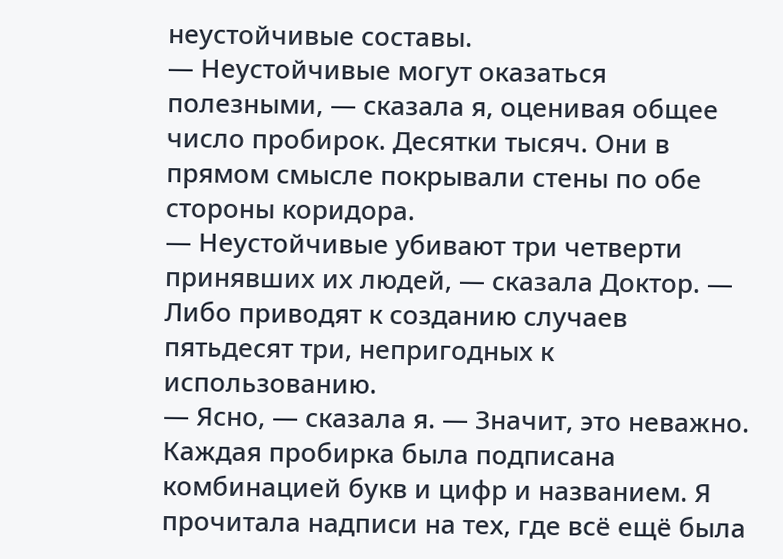неустойчивые составы.
— Неустойчивые могут оказаться полезными, — сказала я, оценивая общее число пробирок. Десятки тысяч. Они в прямом смысле покрывали стены по обе стороны коридора.
— Неустойчивые убивают три четверти принявших их людей, — сказала Доктор. — Либо приводят к созданию случаев пятьдесят три, непригодных к использованию.
— Ясно, — сказала я. — Значит, это неважно.
Каждая пробирка была подписана комбинацией букв и цифр и названием. Я прочитала надписи на тех, где всё ещё была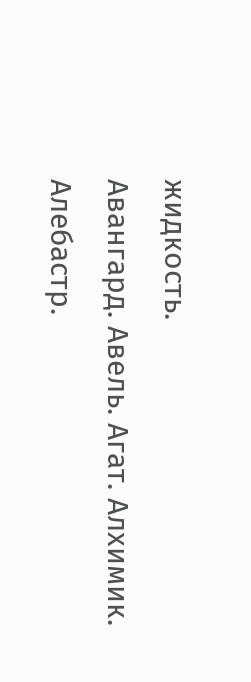жидкость.
Авангард. Авель. Агат. Алхимик. Алебастр.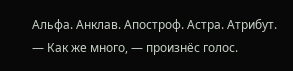Альфа. Анклав. Апостроф. Астра. Атрибут.
— Как же много, — произнёс голос.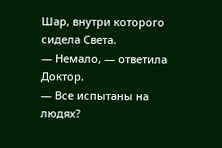Шар, внутри которого сидела Света.
— Немало, — ответила Доктор.
— Все испытаны на людях?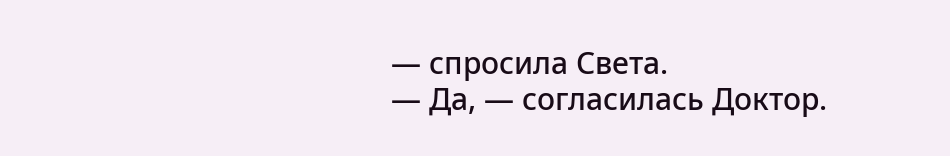— спросила Света.
— Да, — согласилась Доктор.